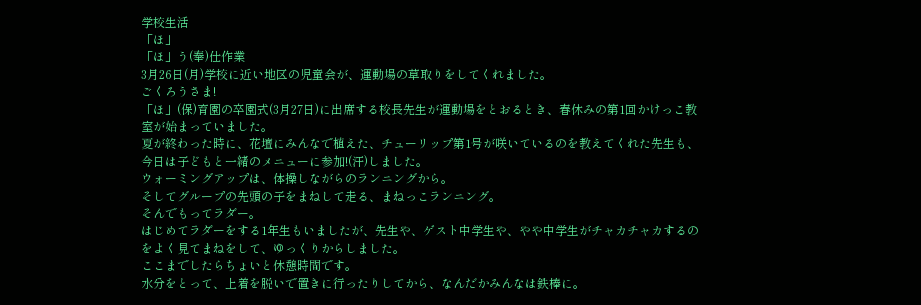学校生活
「ほ」
「ほ」う(奉)仕作業
3月26日(月)学校に近い地区の児童会が、運動場の草取りをしてくれました。
ごくろうさま!
「ほ」(保)育園の卒園式(3月27日)に出席する校長先生が運動場をとおるとき、春休みの第1回かけっこ教室が始まっていました。
夏が終わった時に、花壇にみんなで植えた、チューリップ第1号が咲いているのを教えてくれた先生も、今日は子どもと一緒のメニューに参加!(汗)しました。
ウォーミングアップは、体操しながらのランニングから。
そしてグループの先頭の子をまねして走る、まねっこランニング。
そんでもってラダー。
はじめてラダーをする1年生もいましたが、先生や、ゲスト中学生や、やや中学生がチャカチャカするのをよく見てまねをして、ゆっくりからしました。
ここまでしたらちょいと休憩時間です。
水分をとって、上着を脱いで置きに行ったりしてから、なんだかみんなは鉄棒に。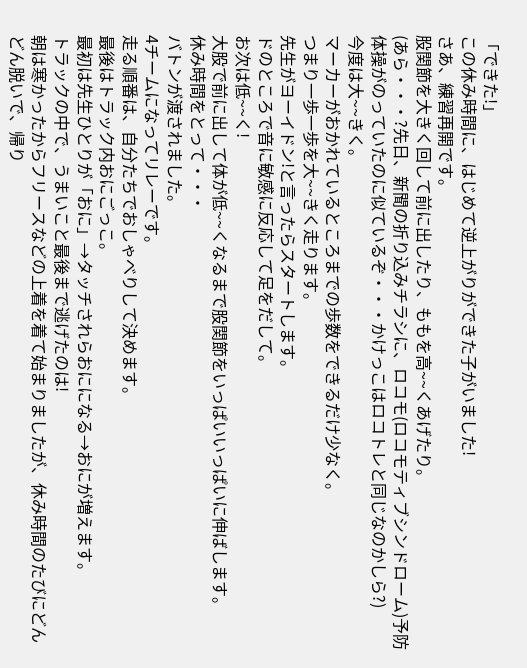「できた!」
この休み時間に、はじめて逆上がりができた子がいました!
さあ、練習再開です。
股関節を大きく回して前に出したり、ももを高~~くあげたり。
(あら・・・?先日、新聞の折り込みチラシに、ロコモ(ロコモティブシンドローム)予防体操がのっていたのに似ているぞ・・・かけっこはロコトレと同じなのかしら?)
今度は大~~きく。
マーカーがおかれているところまでの歩数をできるだけ少なく。
つまり一歩一歩を大~~きく走ります。
先生がヨーイドン!と言ったらスタートします。
ドのところで音に敏感に反応して足をだして。
お次は低~~く!
大股で前に出して体が低~~くなるまで股関節をいっぱいいっぱいに伸ばします。
休み時間をとって・・・
バトンが渡されました。
4チームになってリレーです。
走る順番は、自分たちでおしゃべりして決めます。
最後はトラック内おにごっこ。
最初は先生ひとりが「おに」→タッチされらおにになる→おにが増えます。
トラックの中で、うまいこと最後まで逃げたのは!
朝は寒かったからフリースなどの上着を着て始まりましたが、休み時間のたびにどんどん脱いで、帰り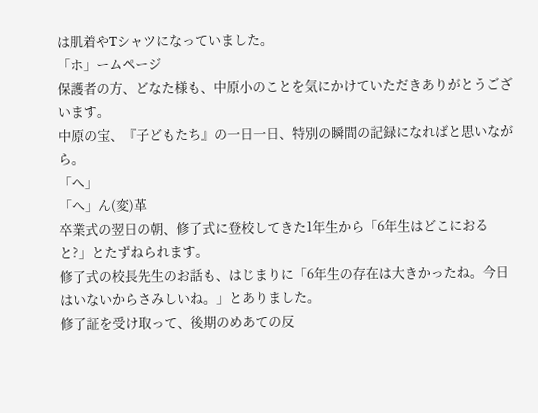は肌着やTシャツになっていました。
「ホ」ームページ
保護者の方、どなた様も、中原小のことを気にかけていただきありがとうございます。
中原の宝、『子どもたち』の一日一日、特別の瞬間の記録になればと思いながら。
「へ」
「へ」ん(変)革
卒業式の翌日の朝、修了式に登校してきた1年生から「6年生はどこにおると?」とたずねられます。
修了式の校長先生のお話も、はじまりに「6年生の存在は大きかったね。今日はいないからさみしいね。」とありました。
修了証を受け取って、後期のめあての反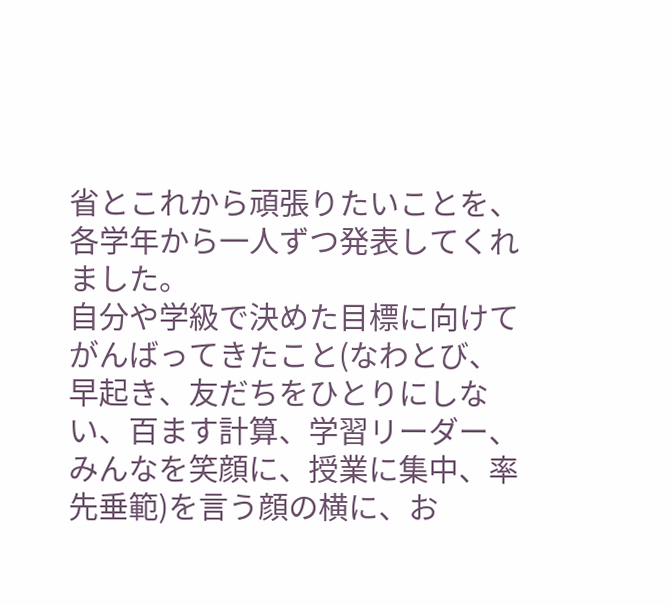省とこれから頑張りたいことを、各学年から一人ずつ発表してくれました。
自分や学級で決めた目標に向けてがんばってきたこと(なわとび、早起き、友だちをひとりにしない、百ます計算、学習リーダー、みんなを笑顔に、授業に集中、率先垂範)を言う顔の横に、お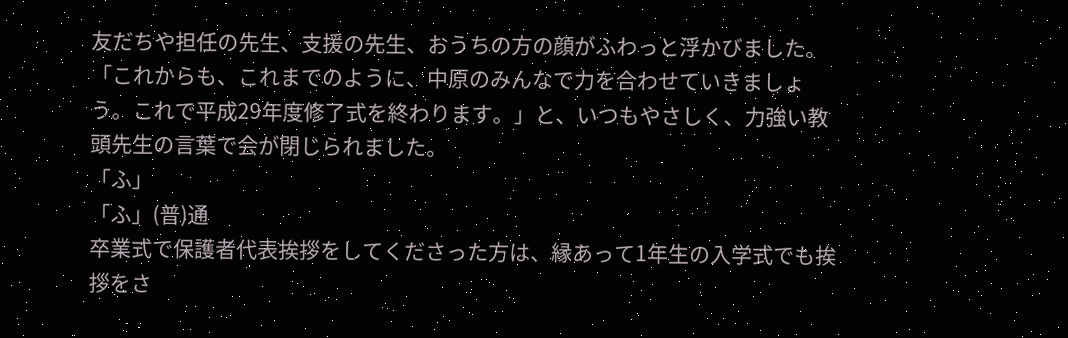友だちや担任の先生、支援の先生、おうちの方の顔がふわっと浮かびました。
「これからも、これまでのように、中原のみんなで力を合わせていきましょう。これで平成29年度修了式を終わります。」と、いつもやさしく、力強い教頭先生の言葉で会が閉じられました。
「ふ」
「ふ」(普)通
卒業式で保護者代表挨拶をしてくださった方は、縁あって1年生の入学式でも挨拶をさ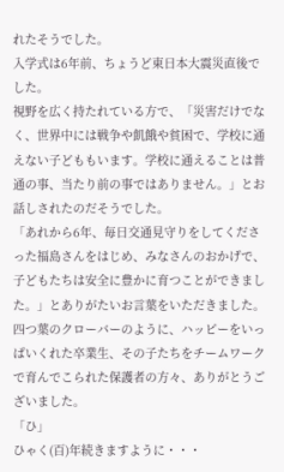れたそうでした。
入学式は6年前、ちょうど東日本大震災直後でした。
視野を広く持たれている方で、「災害だけでなく、世界中には戦争や飢餓や貧困で、学校に通えない子どももいます。学校に通えることは普通の事、当たり前の事ではありません。」とお話しされたのだそうでした。
「あれから6年、毎日交通見守りをしてくださった福島さんをはじめ、みなさんのおかげで、子どもたちは安全に豊かに育つことができました。」とありがたいお言葉をいただきました。
四つ葉のクローバーのように、ハッピーをいっぱいくれた卒業生、その子たちをチームワークで育んでこられた保護者の方々、ありがとうございました。
「ひ」
ひゃく(百)年続きますように・・・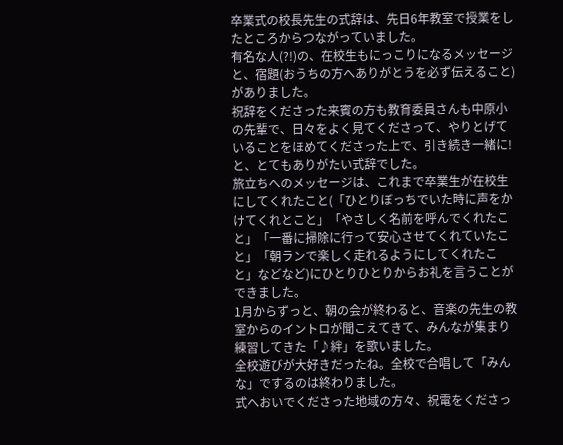卒業式の校長先生の式辞は、先日6年教室で授業をしたところからつながっていました。
有名な人(?!)の、在校生もにっこりになるメッセージと、宿題(おうちの方へありがとうを必ず伝えること)がありました。
祝辞をくださった来賓の方も教育委員さんも中原小の先輩で、日々をよく見てくださって、やりとげていることをほめてくださった上で、引き続き一緒に!と、とてもありがたい式辞でした。
旅立ちへのメッセージは、これまで卒業生が在校生にしてくれたこと(「ひとりぼっちでいた時に声をかけてくれとこと」「やさしく名前を呼んでくれたこと」「一番に掃除に行って安心させてくれていたこと」「朝ランで楽しく走れるようにしてくれたこと」などなど)にひとりひとりからお礼を言うことができました。
1月からずっと、朝の会が終わると、音楽の先生の教室からのイントロが聞こえてきて、みんなが集まり練習してきた「♪絆」を歌いました。
全校遊びが大好きだったね。全校で合唱して「みんな」でするのは終わりました。
式へおいでくださった地域の方々、祝電をくださっ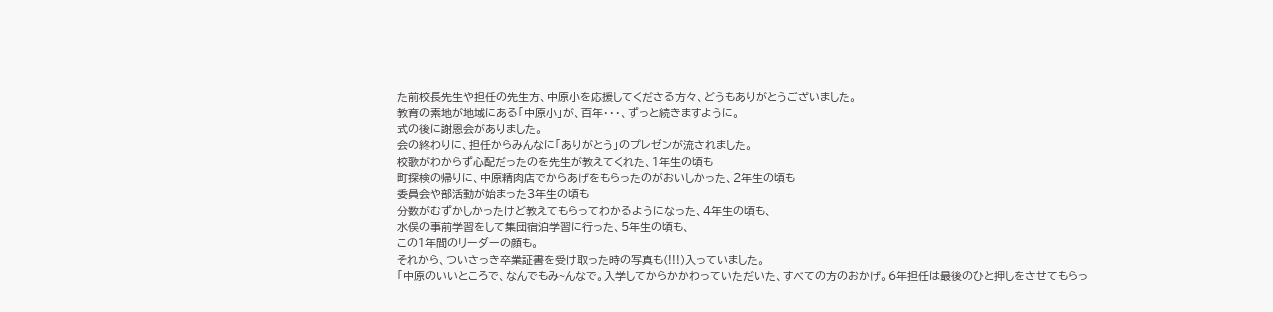た前校長先生や担任の先生方、中原小を応援してくださる方々、どうもありがとうございました。
教育の素地が地域にある「中原小」が、百年・・・、ずっと続きますように。
式の後に謝恩会がありました。
会の終わりに、担任からみんなに「ありがとう」のプレゼンが流されました。
校歌がわからず心配だったのを先生が教えてくれた、1年生の頃も
町探検の帰りに、中原精肉店でからあげをもらったのがおいしかった、2年生の頃も
委員会や部活動が始まった3年生の頃も
分数がむずかしかったけど教えてもらってわかるようになった、4年生の頃も、
水俣の事前学習をして集団宿泊学習に行った、5年生の頃も、
この1年間のリーダーの顔も。
それから、ついさっき卒業証書を受け取った時の写真も(!!!)入っていました。
「中原のいいところで、なんでもみ~んなで。入学してからかかわっていただいた、すべての方のおかげ。6年担任は最後のひと押しをさせてもらっ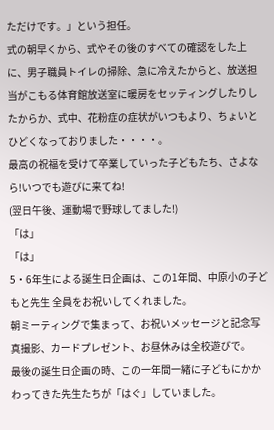ただけです。」という担任。
式の朝早くから、式やその後のすべての確認をした上に、男子職員トイレの掃除、急に冷えたからと、放送担当がこもる体育館放送室に暖房をセッティングしたりしたからか、式中、花粉症の症状がいつもより、ちょいとひどくなっておりました・・・・。
最高の祝福を受けて卒業していった子どもたち、さよなら!いつでも遊びに来てね!
(翌日午後、運動場で野球してました!)
「は」
「は」
5・6年生による誕生日企画は、この1年間、中原小の子どもと先生 全員をお祝いしてくれました。
朝ミーティングで集まって、お祝いメッセージと記念写真撮影、カードプレゼント、お昼休みは全校遊びで。
最後の誕生日企画の時、この一年間一緒に子どもにかかわってきた先生たちが「はぐ」していました。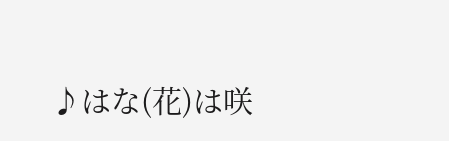♪はな(花)は咲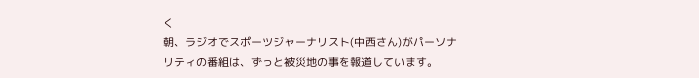く
朝、ラジオでスポーツジャーナリスト(中西さん)がパーソナリティの番組は、ずっと被災地の事を報道しています。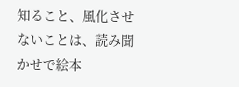知ること、風化させないことは、読み聞かせで絵本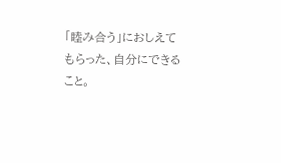「睦み合う」におしえてもらった、自分にできること。